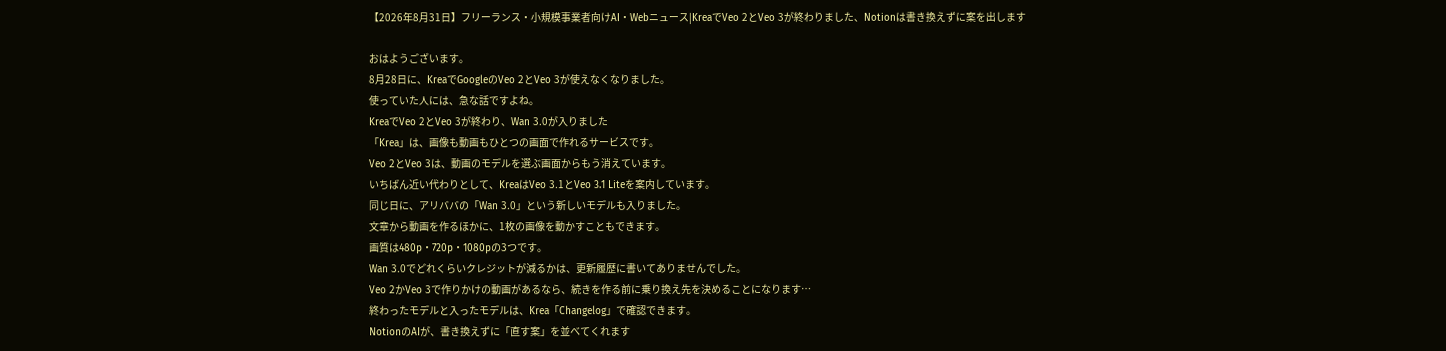【2026年8月31日】フリーランス・小規模事業者向けAI・Webニュース|KreaでVeo 2とVeo 3が終わりました、Notionは書き換えずに案を出します

おはようございます。
8月28日に、KreaでGoogleのVeo 2とVeo 3が使えなくなりました。
使っていた人には、急な話ですよね。
KreaでVeo 2とVeo 3が終わり、Wan 3.0が入りました
「Krea」は、画像も動画もひとつの画面で作れるサービスです。
Veo 2とVeo 3は、動画のモデルを選ぶ画面からもう消えています。
いちばん近い代わりとして、KreaはVeo 3.1とVeo 3.1 Liteを案内しています。
同じ日に、アリババの「Wan 3.0」という新しいモデルも入りました。
文章から動画を作るほかに、1枚の画像を動かすこともできます。
画質は480p・720p・1080pの3つです。
Wan 3.0でどれくらいクレジットが減るかは、更新履歴に書いてありませんでした。
Veo 2かVeo 3で作りかけの動画があるなら、続きを作る前に乗り換え先を決めることになります…
終わったモデルと入ったモデルは、Krea「Changelog」で確認できます。
NotionのAIが、書き換えずに「直す案」を並べてくれます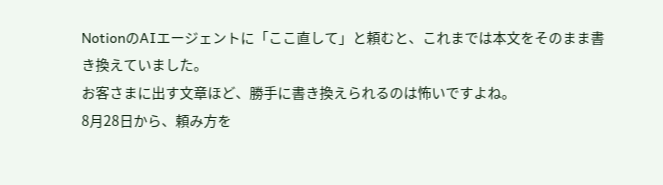NotionのAIエージェントに「ここ直して」と頼むと、これまでは本文をそのまま書き換えていました。
お客さまに出す文章ほど、勝手に書き換えられるのは怖いですよね。
8月28日から、頼み方を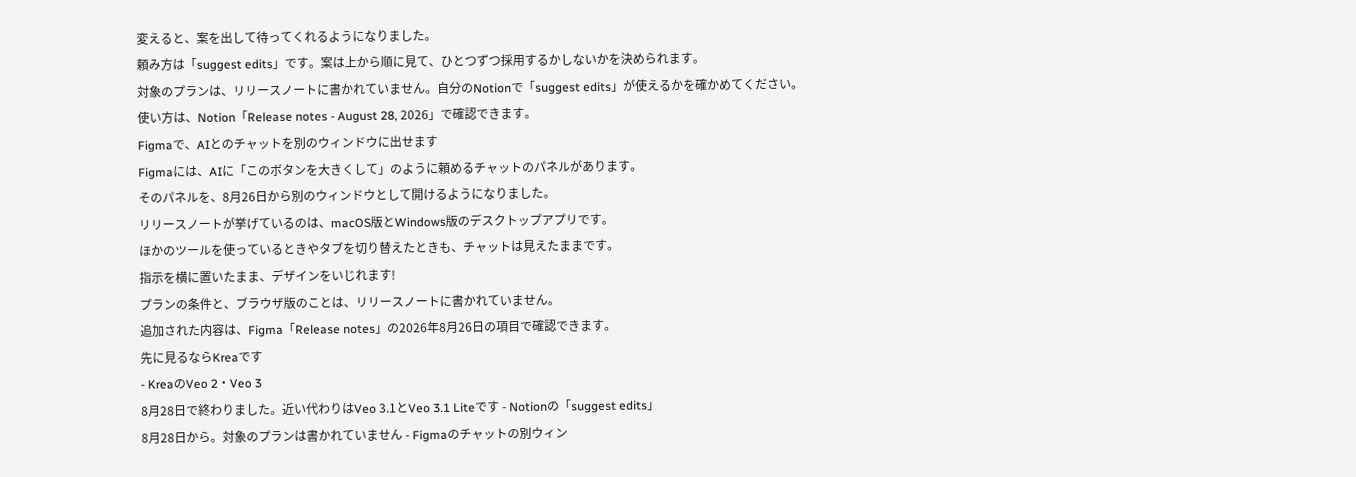変えると、案を出して待ってくれるようになりました。
頼み方は「suggest edits」です。案は上から順に見て、ひとつずつ採用するかしないかを決められます。
対象のプランは、リリースノートに書かれていません。自分のNotionで「suggest edits」が使えるかを確かめてください。
使い方は、Notion「Release notes - August 28, 2026」で確認できます。
Figmaで、AIとのチャットを別のウィンドウに出せます
Figmaには、AIに「このボタンを大きくして」のように頼めるチャットのパネルがあります。
そのパネルを、8月26日から別のウィンドウとして開けるようになりました。
リリースノートが挙げているのは、macOS版とWindows版のデスクトップアプリです。
ほかのツールを使っているときやタブを切り替えたときも、チャットは見えたままです。
指示を横に置いたまま、デザインをいじれます!
プランの条件と、ブラウザ版のことは、リリースノートに書かれていません。
追加された内容は、Figma「Release notes」の2026年8月26日の項目で確認できます。
先に見るならKreaです
- KreaのVeo 2・Veo 3
8月28日で終わりました。近い代わりはVeo 3.1とVeo 3.1 Liteです - Notionの「suggest edits」
8月28日から。対象のプランは書かれていません - Figmaのチャットの別ウィン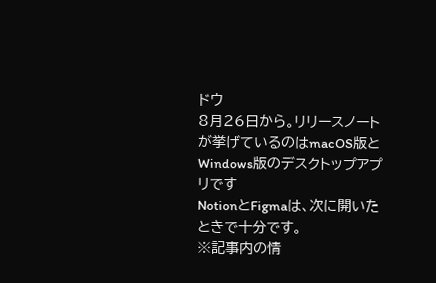ドウ
8月26日から。リリースノートが挙げているのはmacOS版とWindows版のデスクトップアプリです
NotionとFigmaは、次に開いたときで十分です。
※記事内の情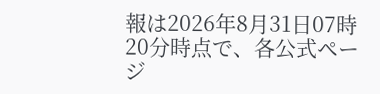報は2026年8月31日07時20分時点で、各公式ページ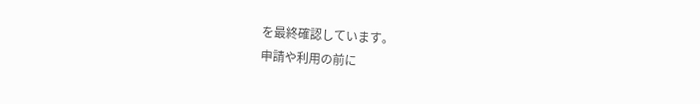を最終確認しています。
申請や利用の前に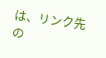は、リンク先の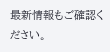最新情報もご確認ください。